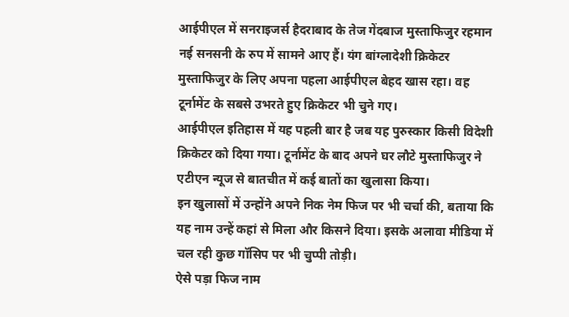आईपीएल में सनराइजर्स हैदराबाद के तेज गेंदबाज मुस्ताफिजुर रहमान नई सनसनी के रुप में सामने आए हैं। यंग बांग्लादेशी क्रिकेटर मुस्ताफिजुर के लिए अपना पहला आईपीएल बेहद खास रहा। वह टूर्नामेंट के सबसे उभरते हुए क्रिकेटर भी चुने गए।
आईपीएल इतिहास में यह पहली बार है जब यह पुरुस्कार किसी विदेशी क्रिकेटर को दिया गया। टूर्नामेंट के बाद अपने घर लौटे मुस्ताफिजुर ने एटीएन न्यूज से बातचीत में कई बातों का खुलासा किया।
इन खुलासों में उन्होंने अपने निक नेम फिज पर भी चर्चा की, बताया कि यह नाम उन्हें कहां से मिला और किसने दिया। इसके अलावा मीडिया में चल रही कुछ गॉसिप पर भी चुप्पी तोड़ी।
ऐसे पड़ा फिज नाम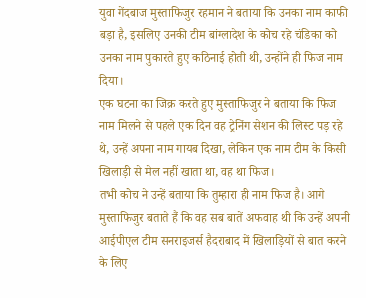युवा गेंदबाज मुस्ताफिजुर रहमान ने बताया कि उनका नाम काफी बड़ा है, इसलिए उनकी टीम बांग्लादेश के कोच रहे चंडिका को उनका नाम पुकारते हुए कठिनाई होती थी, उन्होंने ही फिज नाम दिया।
एक घटना का जिक्र करते हुए मुस्ताफिजुर ने बताया कि फिज नाम मिलने से पहले एक दिन वह ट्रेनिंग सेशन की लिस्ट पड़ रहे थे, उन्हें अपना नाम गायब दिखा, लेकिन एक नाम टीम के किसी खिलाड़ी से मेल नहीं खाता था, वह था फिज।
तभी कोच ने उन्हें बताया कि तुम्हारा ही नाम फिज है। आगे मुस्ताफिजुर बताते हैं कि वह सब बातें अफवाह थी कि उन्हें अपनी आईपीएल टीम सनराइजर्स हैदराबाद में खिलाड़ियों से बात करने के लिए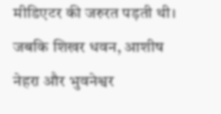मीडिएटर की जरुरत पड़ती थी। जबकि शिखर धवन, आशीष नेहरा और भुवनेश्वर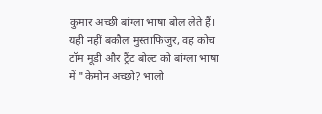कुमार अच्छी बांग्ला भाषा बोल लेते हैं। यही नहीं बकौल मुस्ताफिजुर, वह कोच टॉम मूडी और ट्रैंट बोल्ट को बांग्ला भाषा में "केमोन अच्छो? भालो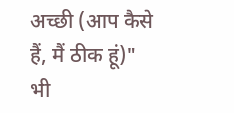अच्छी (आप कैसे हैं, मैं ठीक हूं)" भी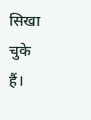सिखा चुके हैं।